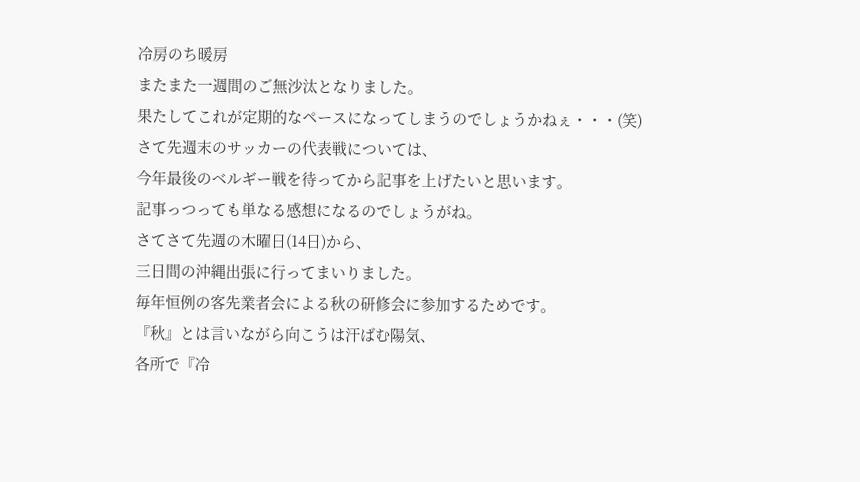冷房のち暖房
またまた一週間のご無沙汰となりました。
果たしてこれが定期的なペースになってしまうのでしょうかねぇ・・・(笑)
さて先週末のサッカーの代表戦については、
今年最後のベルギー戦を待ってから記事を上げたいと思います。
記事っつっても単なる感想になるのでしょうがね。
さてさて先週の木曜日(14日)から、
三日間の沖縄出張に行ってまいりました。
毎年恒例の客先業者会による秋の研修会に参加するためです。
『秋』とは言いながら向こうは汗ばむ陽気、
各所で『冷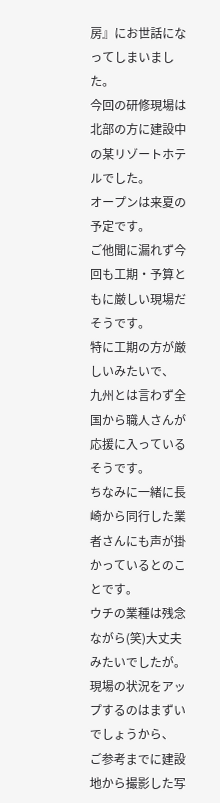房』にお世話になってしまいました。
今回の研修現場は北部の方に建設中の某リゾートホテルでした。
オープンは来夏の予定です。
ご他聞に漏れず今回も工期・予算ともに厳しい現場だそうです。
特に工期の方が厳しいみたいで、
九州とは言わず全国から職人さんが応援に入っているそうです。
ちなみに一緒に長崎から同行した業者さんにも声が掛かっているとのことです。
ウチの業種は残念ながら(笑)大丈夫みたいでしたが。
現場の状況をアップするのはまずいでしょうから、
ご参考までに建設地から撮影した写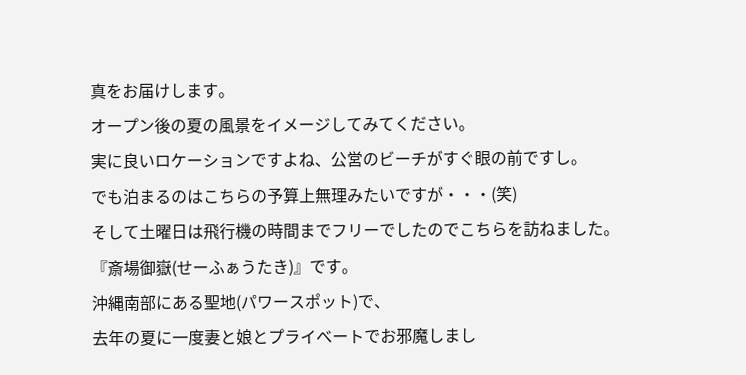真をお届けします。
オープン後の夏の風景をイメージしてみてください。
実に良いロケーションですよね、公営のビーチがすぐ眼の前ですし。
でも泊まるのはこちらの予算上無理みたいですが・・・(笑)
そして土曜日は飛行機の時間までフリーでしたのでこちらを訪ねました。
『斎場御嶽(せーふぁうたき)』です。
沖縄南部にある聖地(パワースポット)で、
去年の夏に一度妻と娘とプライべートでお邪魔しまし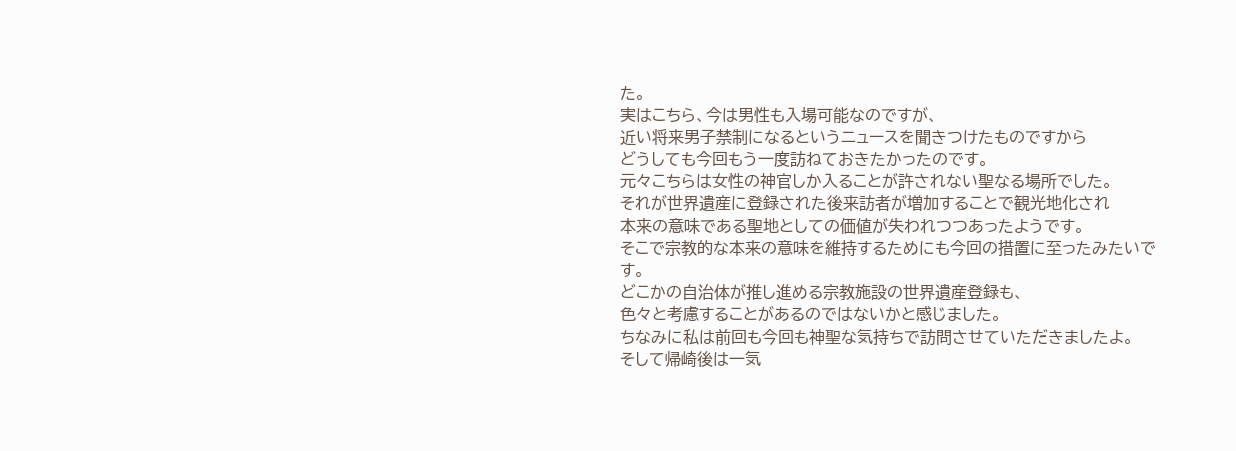た。
実はこちら、今は男性も入場可能なのですが、
近い将来男子禁制になるというニュースを聞きつけたものですから
どうしても今回もう一度訪ねておきたかったのです。
元々こちらは女性の神官しか入ることが許されない聖なる場所でした。
それが世界遺産に登録された後来訪者が増加することで観光地化され
本来の意味である聖地としての価値が失われつつあったようです。
そこで宗教的な本来の意味を維持するためにも今回の措置に至ったみたいです。
どこかの自治体が推し進める宗教施設の世界遺産登録も、
色々と考慮することがあるのではないかと感じました。
ちなみに私は前回も今回も神聖な気持ちで訪問させていただきましたよ。
そして帰崎後は一気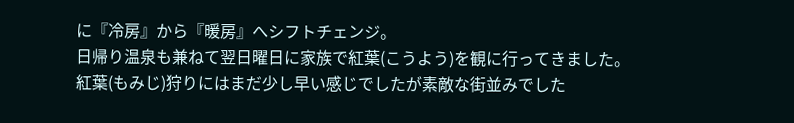に『冷房』から『暖房』へシフトチェンジ。
日帰り温泉も兼ねて翌日曜日に家族で紅葉(こうよう)を観に行ってきました。
紅葉(もみじ)狩りにはまだ少し早い感じでしたが素敵な街並みでした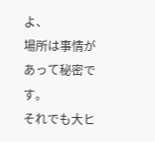よ、
場所は事情があって秘密です。
それでも大ヒ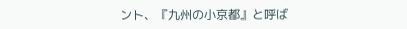ント、『九州の小京都』と呼ば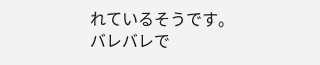れているそうです。
バレバレで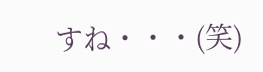すね・・・(笑)